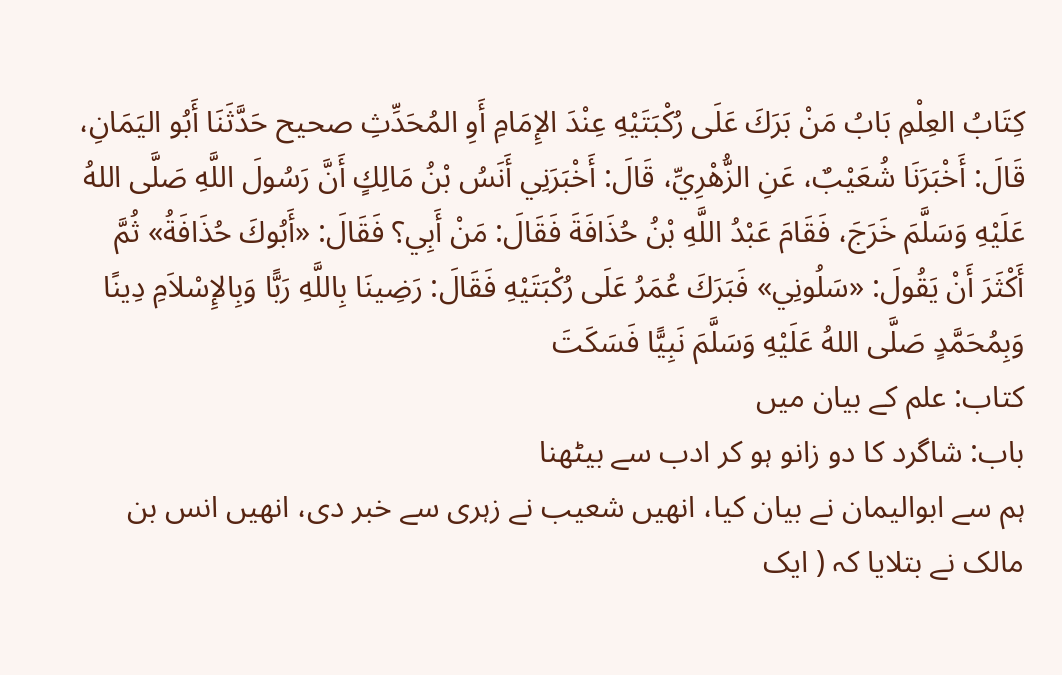كِتَابُ العِلْمِ بَابُ مَنْ بَرَكَ عَلَى رُكْبَتَيْهِ عِنْدَ الإِمَامِ أَوِ المُحَدِّثِ صحيح حَدَّثَنَا أَبُو اليَمَانِ، قَالَ: أَخْبَرَنَا شُعَيْبٌ، عَنِ الزُّهْرِيِّ، قَالَ: أَخْبَرَنِي أَنَسُ بْنُ مَالِكٍ أَنَّ رَسُولَ اللَّهِ صَلَّى اللهُ عَلَيْهِ وَسَلَّمَ خَرَجَ، فَقَامَ عَبْدُ اللَّهِ بْنُ حُذَافَةَ فَقَالَ: مَنْ أَبِي؟ فَقَالَ: «أَبُوكَ حُذَافَةُ» ثُمَّ أَكْثَرَ أَنْ يَقُولَ: «سَلُونِي» فَبَرَكَ عُمَرُ عَلَى رُكْبَتَيْهِ فَقَالَ: رَضِينَا بِاللَّهِ رَبًّا وَبِالإِسْلاَمِ دِينًا وَبِمُحَمَّدٍ صَلَّى اللهُ عَلَيْهِ وَسَلَّمَ نَبِيًّا فَسَكَتَ
کتاب: علم کے بیان میں
باب: شاگرد کا دو زانو ہو کر ادب سے بیٹھنا
ہم سے ابوالیمان نے بیان کیا، انھیں شعیب نے زہری سے خبر دی، انھیں انس بن مالک نے بتلایا کہ ( ایک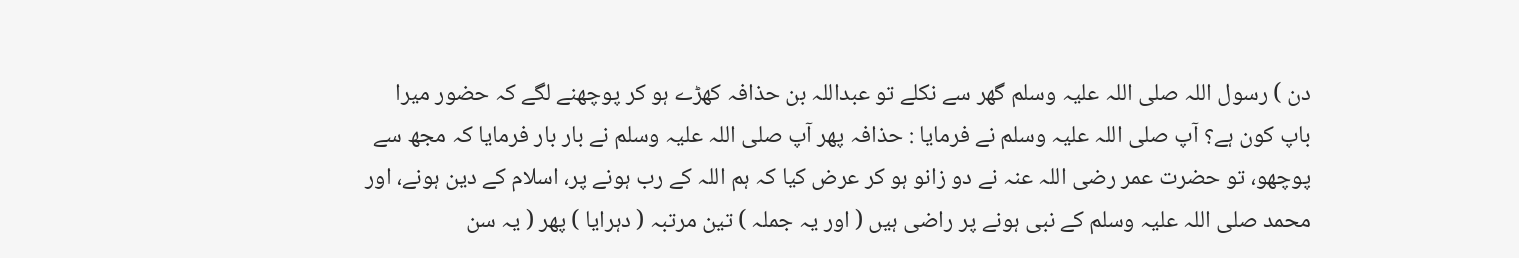دن ) رسول اللہ صلی اللہ علیہ وسلم گھر سے نکلے تو عبداللہ بن حذافہ کھڑے ہو کر پوچھنے لگے کہ حضور میرا باپ کون ہے؟ آپ صلی اللہ علیہ وسلم نے فرمایا : حذافہ پھر آپ صلی اللہ علیہ وسلم نے بار بار فرمایا کہ مجھ سے پوچھو، تو حضرت عمر رضی اللہ عنہ نے دو زانو ہو کر عرض کیا کہ ہم اللہ کے رب ہونے پر، اسلام کے دین ہونے، اور محمد صلی اللہ علیہ وسلم کے نبی ہونے پر راضی ہیں ( اور یہ جملہ ) تین مرتبہ ( دہرایا ) پھر ( یہ سن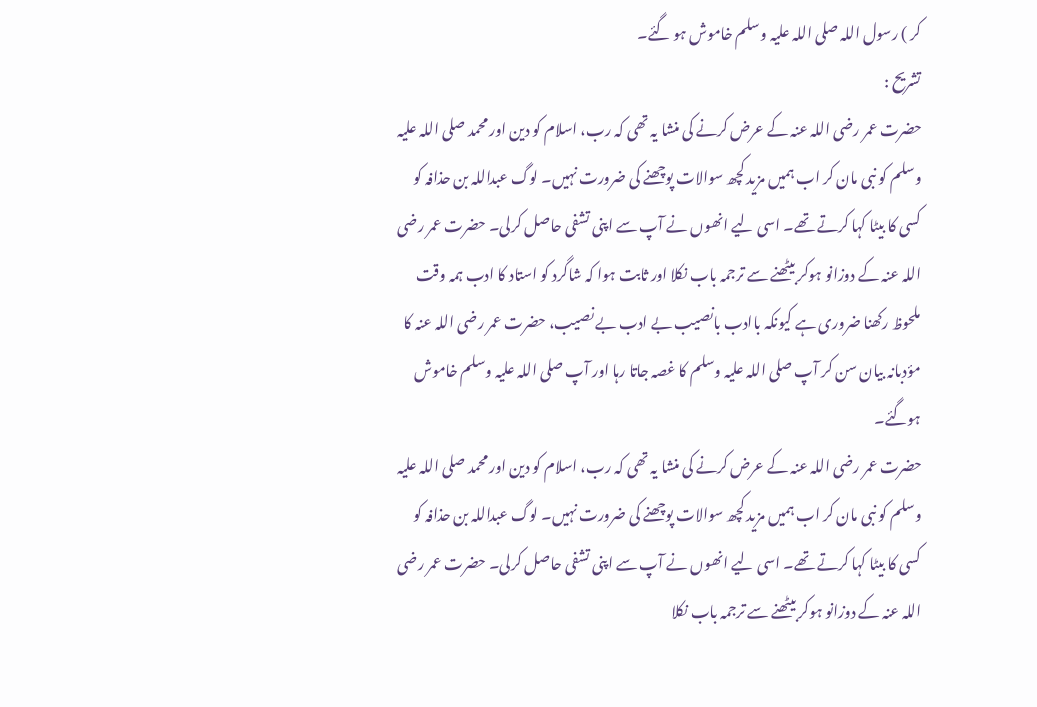کر ) رسول اللہ صلی اللہ علیہ وسلم خاموش ہو گئے۔
تشریح :
حضرت عمر رضی اللہ عنہ کے عرض کرنے کی منشا یہ تھی کہ رب، اسلام کو دین اور محمد صلی اللہ علیہ وسلم کو نبی مان کر اب ہمیں مزید کچھ سوالات پوچھنے کی ضرورت نہیں۔ لوگ عبداللہ بن حذافہ کو کسی کا بیٹا کہا کرتے تھے۔ اسی لیے انھوں نے آپ سے اپنی تشفی حاصل کرلی۔ حضرت عمر رضی اللہ عنہ کے دوزانو ہوکر بیٹھنے سے ترجمہ باب نکلا اور ثابت ہوا کہ شاگرد کو استاد کا ادب ہمہ وقت ملحوظ رکھنا ضروری ہے کیونکہ باادب بانصیب بے ادب بے نصیب، حضرت عمر رضی اللہ عنہ کا مؤدبانہ بیان سن کر آپ صلی اللہ علیہ وسلم کا غصہ جاتا رہا اور آپ صلی اللہ علیہ وسلم خاموش ہوگئے۔
حضرت عمر رضی اللہ عنہ کے عرض کرنے کی منشا یہ تھی کہ رب، اسلام کو دین اور محمد صلی اللہ علیہ وسلم کو نبی مان کر اب ہمیں مزید کچھ سوالات پوچھنے کی ضرورت نہیں۔ لوگ عبداللہ بن حذافہ کو کسی کا بیٹا کہا کرتے تھے۔ اسی لیے انھوں نے آپ سے اپنی تشفی حاصل کرلی۔ حضرت عمر رضی اللہ عنہ کے دوزانو ہوکر بیٹھنے سے ترجمہ باب نکلا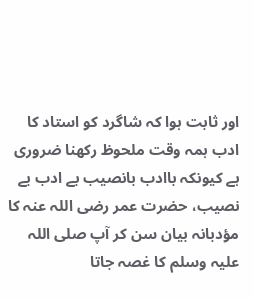اور ثابت ہوا کہ شاگرد کو استاد کا ادب ہمہ وقت ملحوظ رکھنا ضروری ہے کیونکہ باادب بانصیب بے ادب بے نصیب، حضرت عمر رضی اللہ عنہ کا مؤدبانہ بیان سن کر آپ صلی اللہ علیہ وسلم کا غصہ جاتا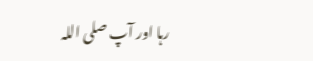رہا اور آپ صلی اللہ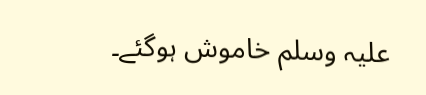علیہ وسلم خاموش ہوگئے۔